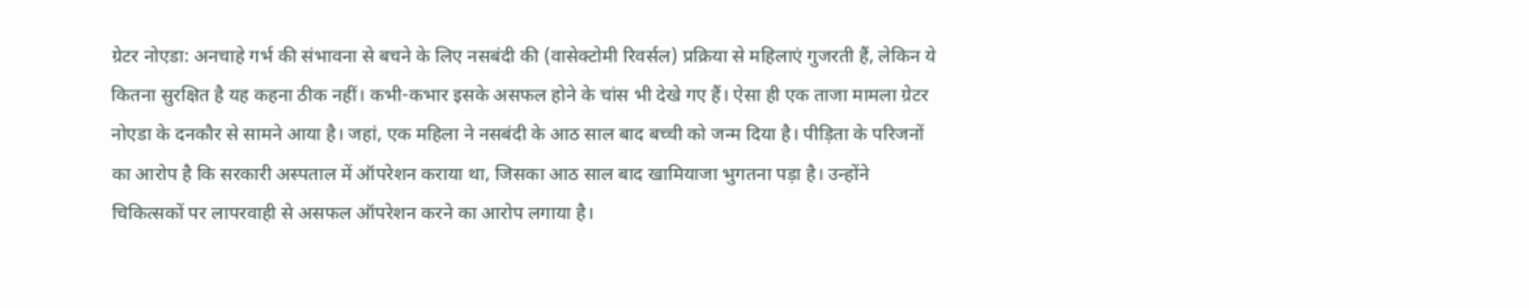ग्रेटर नोएडा: अनचाहे गर्भ की संभावना से बचने के लिए नसबंदी की (वासेक्टोमी रिवर्सल) प्रक्रिया से महिलाएं गुजरती हैं, लेकिन ये कितना सुरक्षित है यह कहना ठीक नहीं। कभी-कभार इसके असफल होने के चांस भी देखे गए हैं। ऐसा ही एक ताजा मामला ग्रेटर नोएडा के दनकौर से सामने आया है। जहां, एक महिला ने नसबंदी के आठ साल बाद बच्ची को जन्म दिया है। पीड़िता के परिजनों का आरोप है कि सरकारी अस्पताल में ऑपरेशन कराया था, जिसका आठ साल बाद खामियाजा भुगतना पड़ा है। उन्होंने चिकित्सकों पर लापरवाही से असफल ऑपरेशन करने का आरोप लगाया है।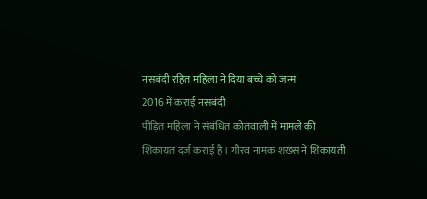नसबंदी रहित महिला ने दिया बच्चे को जन्म
2016 में कराई नसबंदी
पीड़ित महिला ने संबंधित कोतवाली में मामले की शिकायत दर्ज कराई है। गौरव नामक शख्स ने शिकायती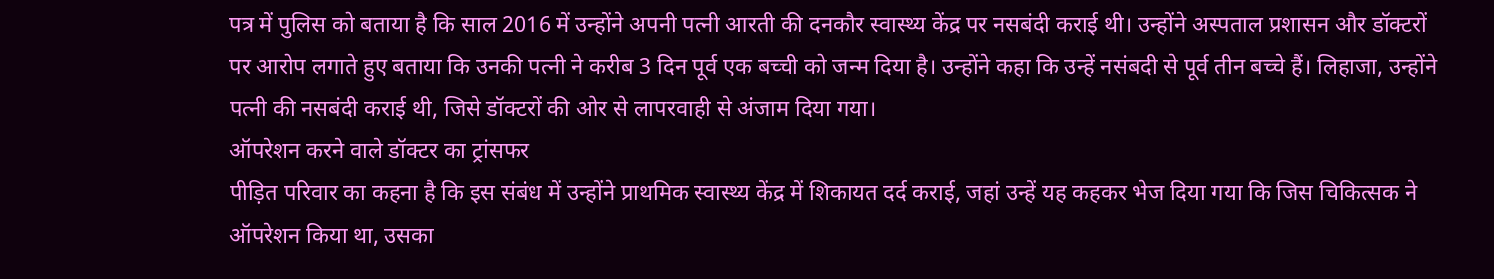पत्र में पुलिस को बताया है कि साल 2016 में उन्होंने अपनी पत्नी आरती की दनकौर स्वास्थ्य केंद्र पर नसबंदी कराई थी। उन्होंने अस्पताल प्रशासन और डॉक्टरों पर आरोप लगाते हुए बताया कि उनकी पत्नी ने करीब 3 दिन पूर्व एक बच्ची को जन्म दिया है। उन्होंने कहा कि उन्हें नसंबदी से पूर्व तीन बच्चे हैं। लिहाजा, उन्होंने पत्नी की नसबंदी कराई थी, जिसे डॉक्टरों की ओर से लापरवाही से अंजाम दिया गया।
ऑपरेशन करने वाले डॉक्टर का ट्रांसफर
पीड़ित परिवार का कहना है कि इस संबंध में उन्होंने प्राथमिक स्वास्थ्य केंद्र में शिकायत दर्द कराई, जहां उन्हें यह कहकर भेज दिया गया कि जिस चिकित्सक ने ऑपरेशन किया था, उसका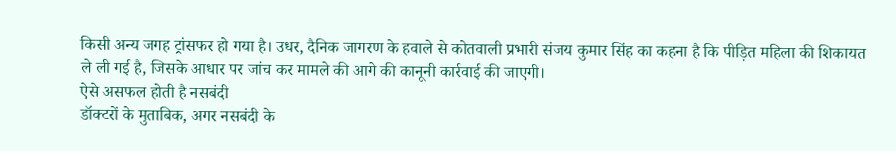किसी अन्य जगह ट्रांसफर हो गया है। उधर, दैनिक जागरण के हवाले से कोतवाली प्रभारी संजय कुमार सिंह का कहना है कि पीड़ित महिला की शिकायत ले ली गई है, जिसके आधार पर जांच कर मामले की आगे की कानूनी कार्रवाई की जाएगी।
ऐसे असफल होती है नसबंदी
डॉक्टरों के मुताबिक, अगर नसबंदी के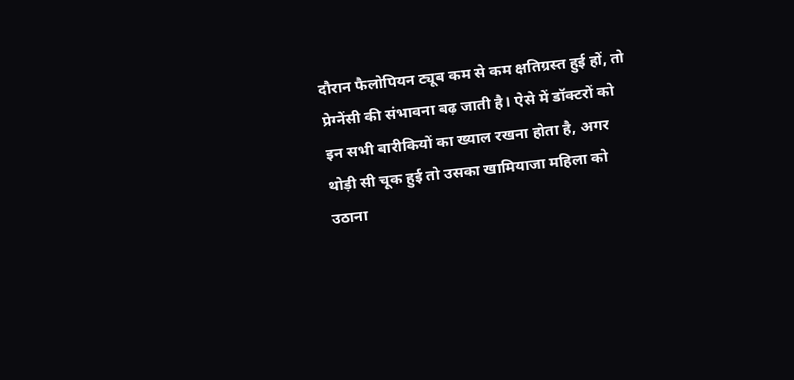दौरान फैलोपियन ट्यूब कम से कम क्षतिग्रस्त हुई हों, तो प्रेग्नेंसी की संभावना बढ़ जाती है। ऐसे में डॉक्टरों को इन सभी बारीकियों का ख्याल रखना होता है, अगर थोड़ी सी चूक हुई तो उसका खामियाजा महिला को उठाना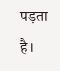पड़ता है।